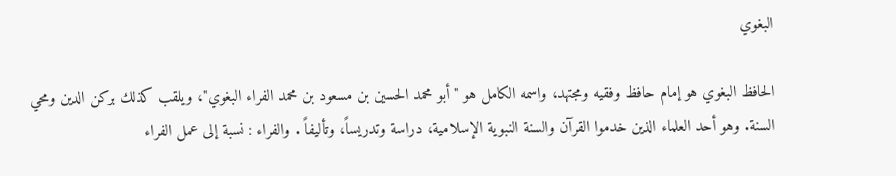البغوي

الحافظ البغوي هو إمام حافظ وفقيه ومجتهد، واسمه الكامل هو "أبو محمد الحسين بن مسعود بن محمد الفراء البغوي"، ويلقب كذلك بركن الدين ومحي السنة. وهو أحد العلماء الذين خدموا القرآن والسنة النبوية الإسلامية، دراسة وتدريساً، وتأليفاً . والفراء : نسبة إلى عمل الفراء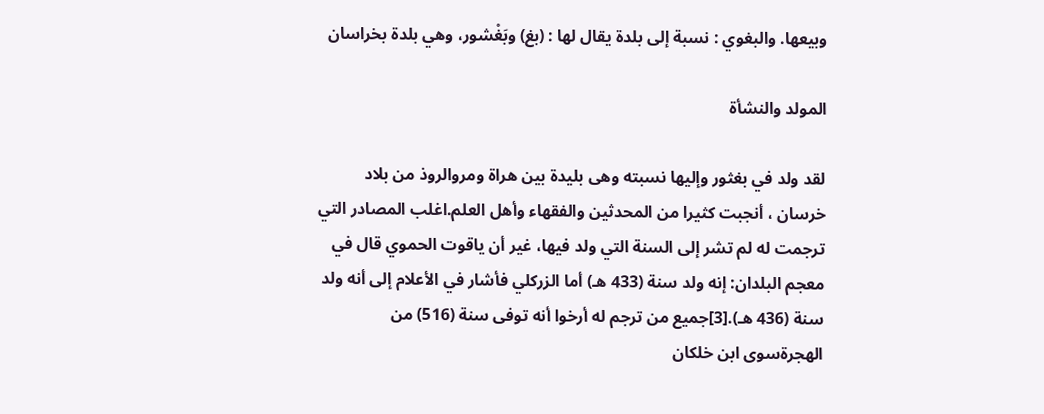وبيعها. والبغوي : نسبة إلى بلدة يقال لها : (بغ) وبَغْشور، وهي بلدة بخراسان

المولد والنشأة

لقد ولد في بغثور وإليها نسبته وهى بليدة بين هراة ومروالروذ من بلاد خرسان ، أنجبت كثيرا من المحدثين والفقهاء وأهل العلم.اغلب المصادر التي ترجمت له لم تشر إلى السنة التي ولد فيها، غير أن ياقوت الحموي قال في معجم البلدان: إنه ولد سنة (433 هـ) أما الزركلي فأشار في الأعلام إلى أنه ولد سنة (436 هـ).[3]جميع من ترجم له أرخوا أنه توفى سنة (516) من الهجرةسوى ابن خلكان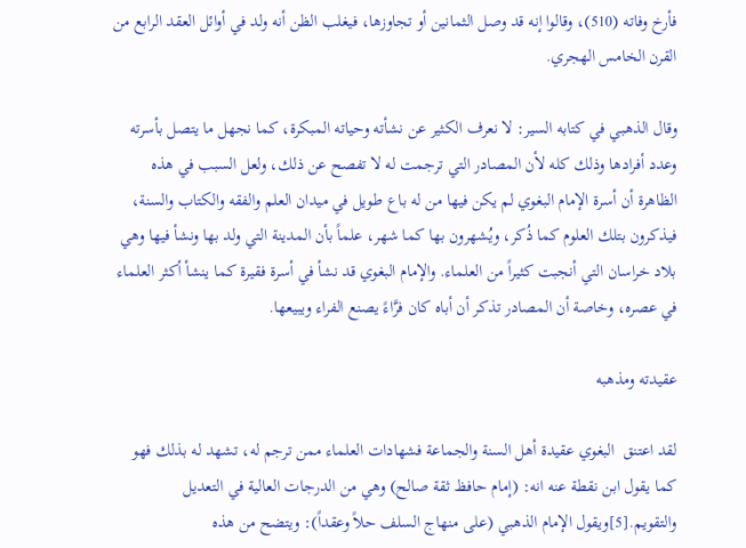فأرخ وفاته (510)، وقالوا إنه قد وصل الثمانين أو تجاوزها، فيغلب الظن أنه ولد في أوائل العقد الرابع من القرن الخامس الهجري.

وقال الذهبي في كتابه السير: لا نعرف الكثير عن نشأته وحياته المبكرة، كما نجهل ما يتصل بأسرته وعدد أفرادها وذلك كله لأن المصادر التي ترجمت له لا تفصح عن ذلك، ولعل السبب في هذه الظاهرة أن أسرة الإمام البغوي لم يكن فيها من له باع طويل في ميدان العلم والفقه والكتاب والسنة، فيذكرون بتلك العلوم كما ذُكر، ويُشهرون بها كما شهر، علماً بأن المدينة التي ولد بها ونشأ فيها وهي بلاد خراسان التي أنجبت كثيراً من العلماء. والإمام البغوي قد نشأ في أسرة فقيرة كما ينشأ أكثر العلماء في عصره، وخاصة أن المصادر تذكر أن أباه كان فرَّاءً يصنع الفراء ويبيعها.

عقيدته ومذهبه

لقد اعتنق  البغوي عقيدة أهل السنة والجماعة فشهادات العلماء ممن ترجم له، تشهد له بذلك فهو كما يقول ابن نقطة عنه انه: (إمام حافظ ثقة صالح) وهي من الدرجات العالية في التعديل والتقويم.[5]ويقول الإمام الذهبي (على منهاج السلف حلاً وعقداً): ويتضح من هذه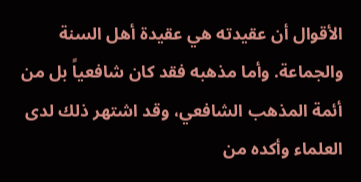الأقوال أن عقيدته هي عقيدة أهل السنة والجماعة. وأما مذهبه فقد كان شافعياً بل من أئمة المذهب الشافعي، وقد اشتهر ذلك لدى العلماء وأكده من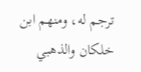ترجم له، ومنهم ابن خلكان والذهبي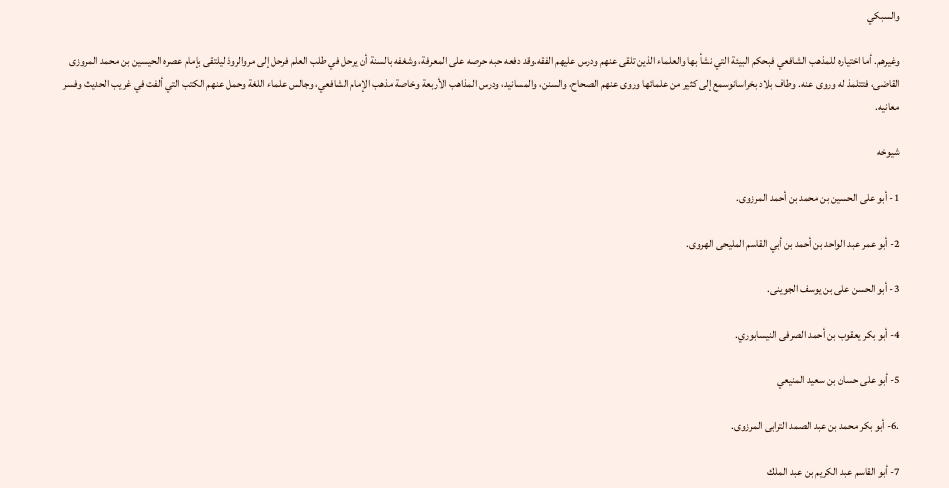والسبكي

وغيرهم. أما اختياره للمذهب الشافعي فبحكم البيئة التي نشأ بها والعلماء الذين تلقى عنهم ودرس عليهم الفقه.وقد دفعه حبه حرصه على المعرفة، وشغفه بالسنة أن يرحل في طلب العلم فرحل إلى مروالروذ ليلتقى بإمام عصره الحيسين بن محمد المروزى القاضى، فتتلمذ له وروى عنه. وطاف بلاد بخراسانوسمع إلى كثير من علمائها وروى عنهم الصحاح، والسنن، والمسانيد، ودرس المذاهب الأربعة وخاصة مذهب الإمام الشافعي، وجالس علماء اللغة وحمل عنهم الكتب التي ألفت في غريب الحديث وفسر معانيه.

شيوخه

1- أبو على الحسين بن محمد بن أحمد المرزوى.

2- أبو عمر عبد الواحد بن أحمد بن أبي القاسم المليحى الهروى.

3- أبو الحسن على بن يوسف الجوينى.

4- أبو بكر يعقوب بن أحمد الصرفى النيسابوري.

5- أبو على حسان بن سعيد المنيعي

.6- أبو بكر محمد بن عبد الصمد الترابى المرزوى.

7- أبو القاسم عبد الكريم بن عبد الملك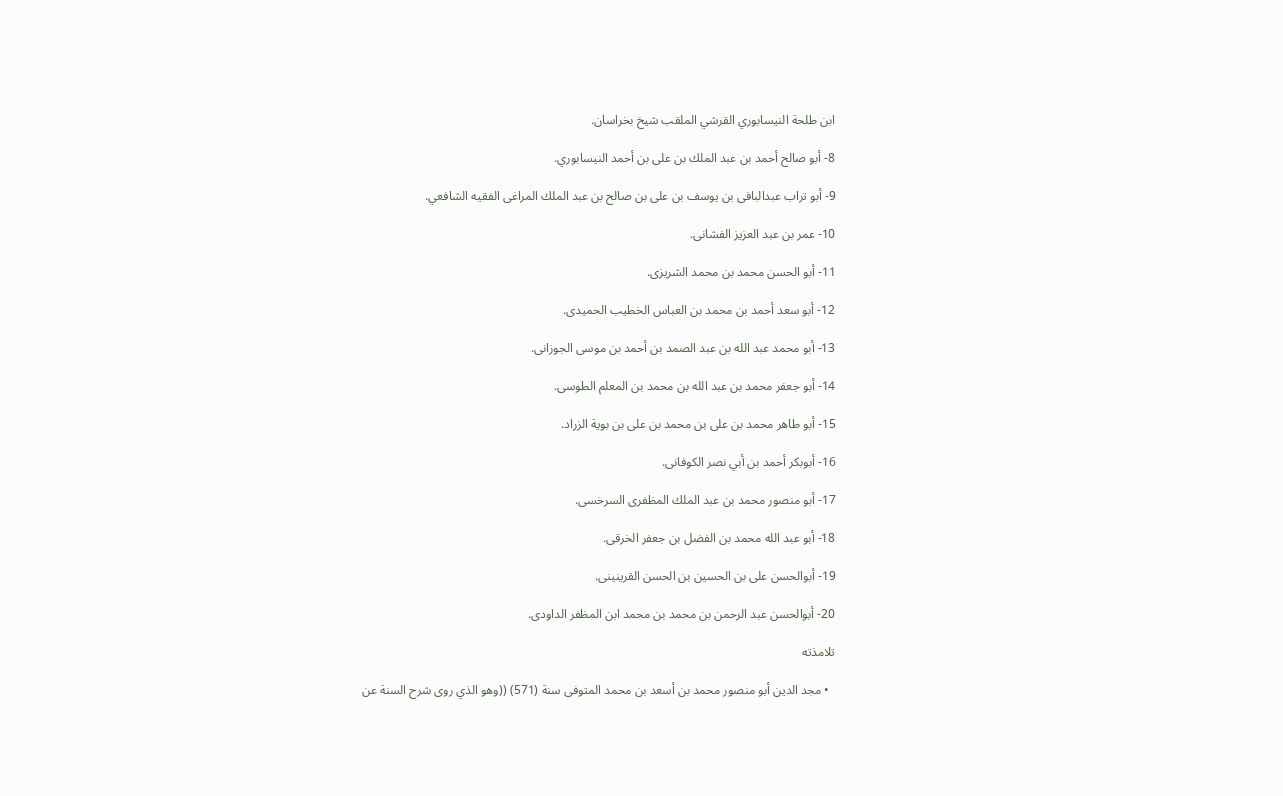ابن طلحة النيسابوري القرشي الملقب شيخ بخراسان.

8- أبو صالح أحمد بن عبد الملك بن على بن أحمد النيسابوري.

9- أبو تراب عبدالبافى بن يوسف بن على بن صالح بن عبد الملك المراغى الفقيه الشافعي.

10- عمر بن عبد العزيز الفشانى.

11- أبو الحسن محمد بن محمد الشريزى.

12- أبو سعد أحمد بن محمد بن العباس الخطيب الحميدى.

13- أبو محمد عبد الله بن عبد الصمد بن أحمد بن موسى الجوزانى.

14- أبو جعفر محمد بن عبد الله بن محمد بن المعلم الطوسى.

15- أبو طاهر محمد بن على بن محمد بن على بن بوية الزراد.

16- أبوبكر أحمد بن أبي نصر الكوفانى.

17- أبو منصور محمد بن عبد الملك المظفرى السرخسى.

18- أبو عبد الله محمد بن الفضل بن جعفر الخرقى.

19- أبوالحسن على بن الحسين بن الحسن القرينينى.

20- أبوالحسن عبد الرحمن بن محمد بن محمد ابن المظفر الداودى.

تلامذته

  • مجد الدين أبو منصور محمد بن أسعد بن محمد المتوفى سنة (571) ((وهو الذي روى شرح السنة عن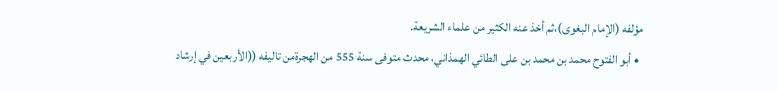مؤلفه (الإمام البغوى)،ثم أخذ عنه الكثير من علماء الشريعة.
  • أبو الفتوح محمد بن محمد بن على الطائي الهمذاني، محدث متوفى سنة 555 من الهجرةمن تاليفه ((الأربعين في إرشاد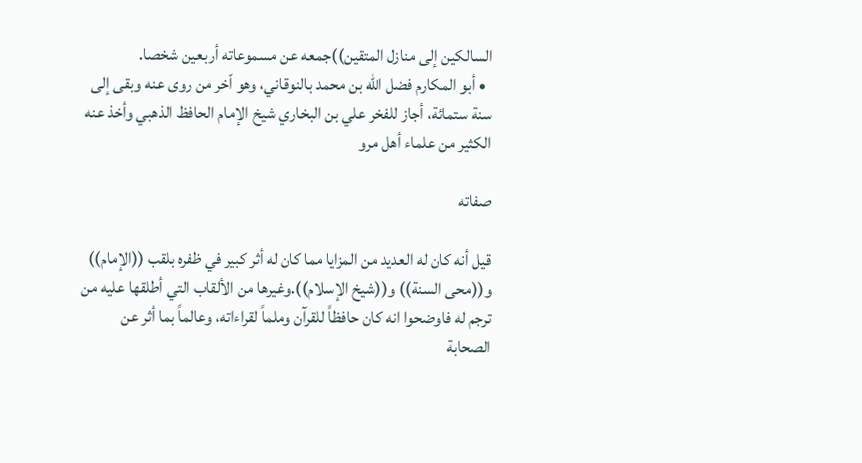السالكين إلى منازل المتقين))جمعه عن مسموعاته أربعين شخصا.
  • أبو المكارم فضل الله بن محمد بالنوقاني، وهو اّخر من روى عنه وبقى إلى سنة ستمائة، أجاز للفخر علي بن البخاري شيخ الإمام الحافظ الذهبي وأخذ عنه الكثير من علماء أهل مرو

صفاته

قيل أنه كان له العديد من المزايا مما كان له أثر كبير في ظفره بلقب ((الإمام)) و((محى السنة)) و((شيخ الإسلام)).وغيرها من الألقاب التي أطلقها عليه من ترجم له فاوضحوا انه كان حافظاً للقرآن وملماً لقراءاته، وعالماً بما أثر عن الصحابة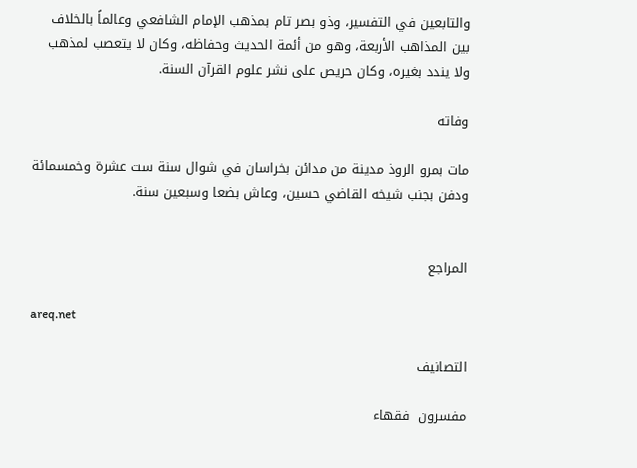والتابعين في التفسير، وذو بصر تام بمذهب الإمام الشافعي وعالماً بالخلاف بين المذاهب الأربعة، وهو من أئمة الحديث وحفاظه، وكان لا يتعصب لمذهب ولا يندد بغيره، وكان حريص على نشر علوم القرآن السنة.

وفاته

مات بمرو الروذ مدينة من مدائن بخراسان في شوال سنة ست عشرة وخمسمائة ودفن بجنب شيخه القاضي حسين، وعاش بضعا وسبعين سنة.


المراجع

areq.net

التصانيف

مفسرون  فقهاء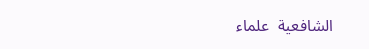الشافعية  علماء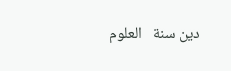دين سنة   العلوم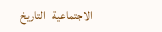الاجتماعية   التاريخ